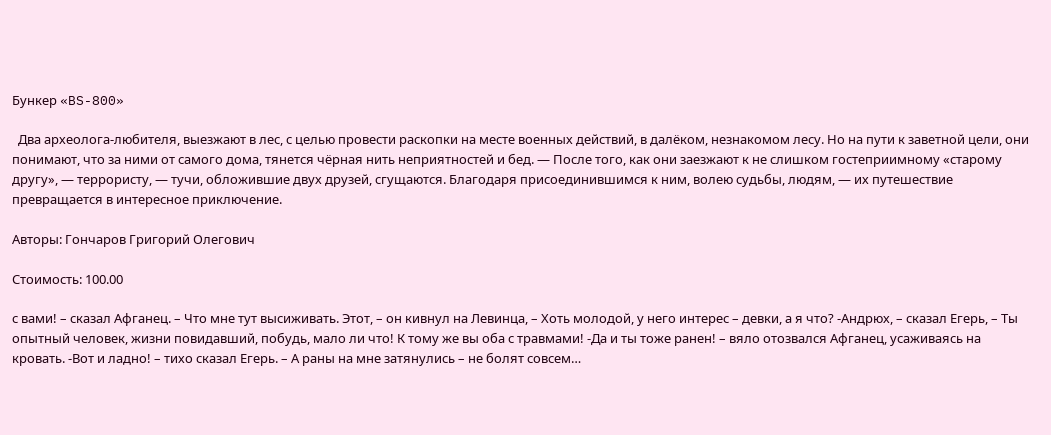Бункер «BS-800»

  Два археолога-любителя, выезжают в лес, с целью провести раскопки на месте военных действий, в далёком, незнакомом лесу. Но на пути к заветной цели, они понимают, что за ними от самого дома, тянется чёрная нить неприятностей и бед. — После того, как они заезжают к не слишком гостеприимному «старому другу», — террористу, — тучи, обложившие двух друзей, сгущаются. Благодаря присоединившимся к ним, волею судьбы, людям, — их путешествие превращается в интересное приключение.

Авторы: Гончаров Григорий Олегович

Стоимость: 100.00

с вами! – сказал Афганец. – Что мне тут высиживать. Этот, – он кивнул на Левинца, – Хоть молодой, у него интерес – девки, а я что? -Андрюх, – сказал Егерь, – Ты опытный человек, жизни повидавший, побудь, мало ли что! К тому же вы оба с травмами! -Да и ты тоже ранен! – вяло отозвался Афганец, усаживаясь на кровать. -Вот и ладно! – тихо сказал Егерь. – А раны на мне затянулись – не болят совсем…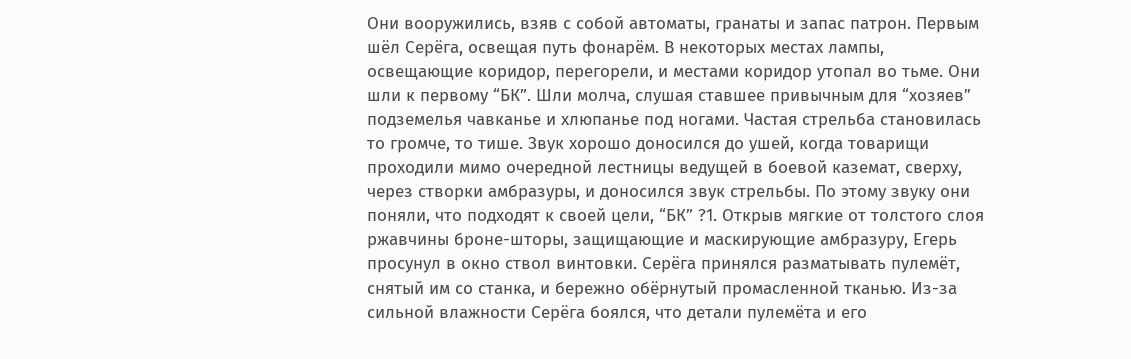Они вооружились, взяв с собой автоматы, гранаты и запас патрон. Первым шёл Серёга, освещая путь фонарём. В некоторых местах лампы, освещающие коридор, перегорели, и местами коридор утопал во тьме. Они шли к первому “БК”. Шли молча, слушая ставшее привычным для “хозяев” подземелья чавканье и хлюпанье под ногами. Частая стрельба становилась то громче, то тише. Звук хорошо доносился до ушей, когда товарищи проходили мимо очередной лестницы ведущей в боевой каземат, сверху, через створки амбразуры, и доносился звук стрельбы. По этому звуку они поняли, что подходят к своей цели, “БК” ?1. Открыв мягкие от толстого слоя ржавчины броне-шторы, защищающие и маскирующие амбразуру, Егерь просунул в окно ствол винтовки. Серёга принялся разматывать пулемёт, снятый им со станка, и бережно обёрнутый промасленной тканью. Из-за сильной влажности Серёга боялся, что детали пулемёта и его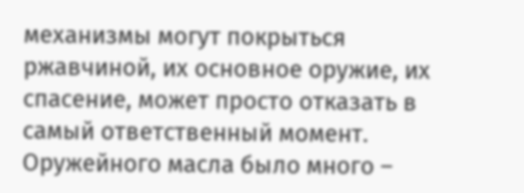механизмы могут покрыться ржавчиной, их основное оружие, их спасение, может просто отказать в самый ответственный момент. Оружейного масла было много –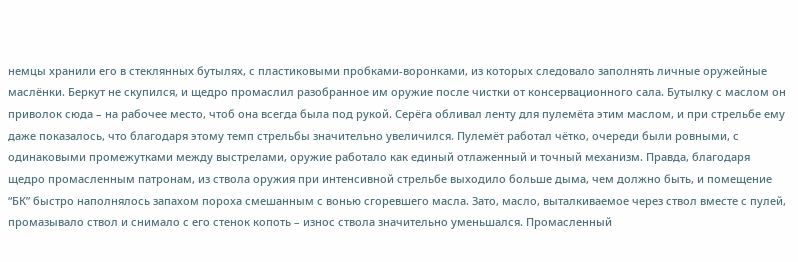немцы хранили его в стеклянных бутылях, с пластиковыми пробками-воронками, из которых следовало заполнять личные оружейные маслёнки. Беркут не скупился, и щедро промаслил разобранное им оружие после чистки от консервационного сала. Бутылку с маслом он приволок сюда – на рабочее место, чтоб она всегда была под рукой. Серёга обливал ленту для пулемёта этим маслом, и при стрельбе ему даже показалось, что благодаря этому темп стрельбы значительно увеличился. Пулемёт работал чётко, очереди были ровными, с одинаковыми промежутками между выстрелами, оружие работало как единый отлаженный и точный механизм. Правда, благодаря щедро промасленным патронам, из ствола оружия при интенсивной стрельбе выходило больше дыма, чем должно быть, и помещение “БК” быстро наполнялось запахом пороха смешанным с вонью сгоревшего масла. Зато, масло, выталкиваемое через ствол вместе с пулей, промазывало ствол и снимало с его стенок копоть – износ ствола значительно уменьшался. Промасленный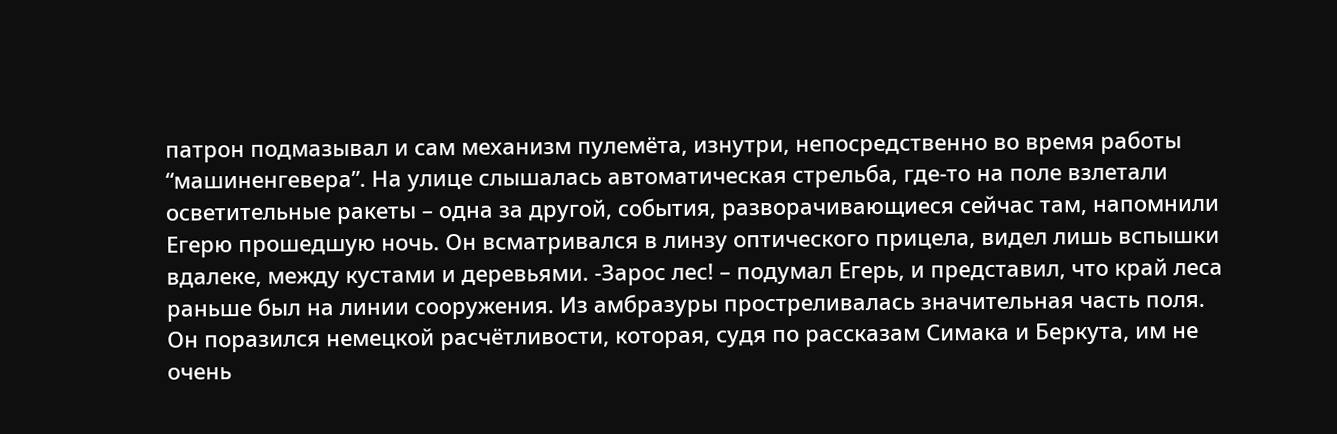патрон подмазывал и сам механизм пулемёта, изнутри, непосредственно во время работы “машиненгевера”. На улице слышалась автоматическая стрельба, где-то на поле взлетали осветительные ракеты – одна за другой, события, разворачивающиеся сейчас там, напомнили Егерю прошедшую ночь. Он всматривался в линзу оптического прицела, видел лишь вспышки вдалеке, между кустами и деревьями. -Зарос лес! – подумал Егерь, и представил, что край леса раньше был на линии сооружения. Из амбразуры простреливалась значительная часть поля. Он поразился немецкой расчётливости, которая, судя по рассказам Симака и Беркута, им не очень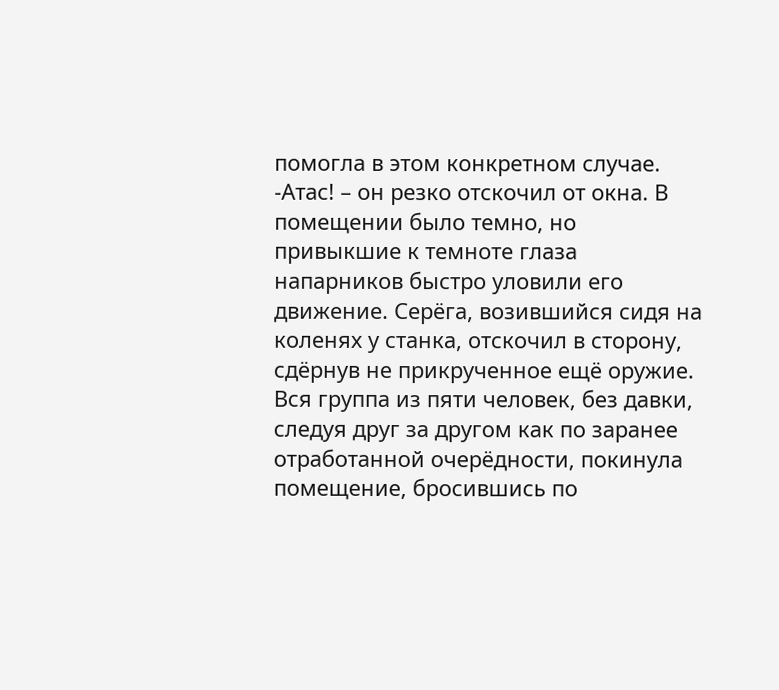помогла в этом конкретном случае. -Атас! – он резко отскочил от окна. В помещении было темно, но привыкшие к темноте глаза напарников быстро уловили его движение. Серёга, возившийся сидя на коленях у станка, отскочил в сторону, сдёрнув не прикрученное ещё оружие. Вся группа из пяти человек, без давки, следуя друг за другом как по заранее отработанной очерёдности, покинула помещение, бросившись по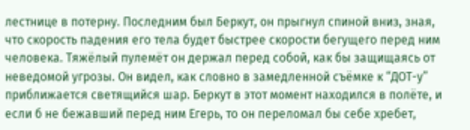лестнице в потерну. Последним был Беркут, он прыгнул спиной вниз, зная, что скорость падения его тела будет быстрее скорости бегущего перед ним человека. Тяжёлый пулемёт он держал перед собой, как бы защищаясь от неведомой угрозы. Он видел, как словно в замедленной съёмке к “ДОТ-у” приближается светящийся шар. Беркут в этот момент находился в полёте, и если б не бежавший перед ним Егерь, то он переломал бы себе хребет,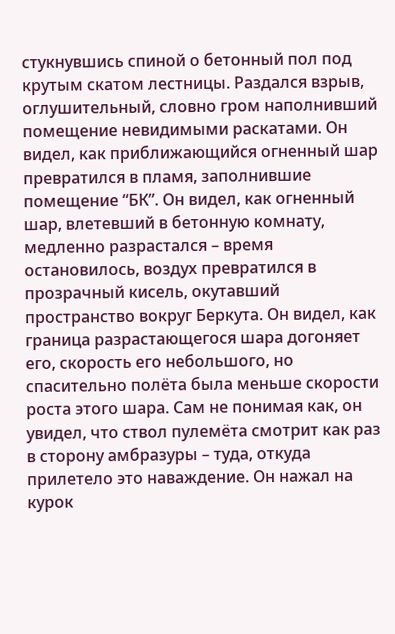стукнувшись спиной о бетонный пол под крутым скатом лестницы. Раздался взрыв, оглушительный, словно гром наполнивший помещение невидимыми раскатами. Он видел, как приближающийся огненный шар превратился в пламя, заполнившие помещение “БК”. Он видел, как огненный шар, влетевший в бетонную комнату, медленно разрастался – время остановилось, воздух превратился в прозрачный кисель, окутавший пространство вокруг Беркута. Он видел, как граница разрастающегося шара догоняет его, скорость его небольшого, но спасительно полёта была меньше скорости роста этого шара. Сам не понимая как, он увидел, что ствол пулемёта смотрит как раз в сторону амбразуры – туда, откуда прилетело это наваждение. Он нажал на курок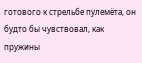готового к стрельбе пулемёта, он будто бы чувствовал, как пружины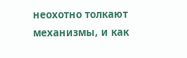неохотно толкают механизмы, и как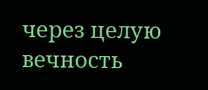через целую вечность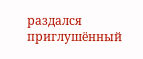раздался приглушённый